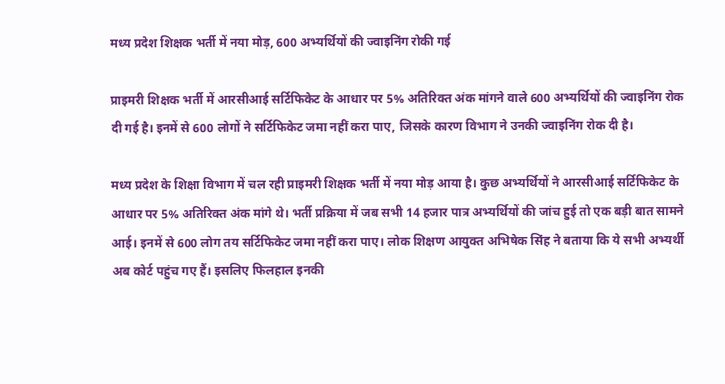मध्य प्रदेश शिक्षक भर्ती में नया मोड़, 600 अभ्यर्थियों की ज्वाइनिंग रोकी गई

प्राइमरी शिक्षक भर्ती में आरसीआई सर्टिफिकेट के आधार पर 5% अतिरिक्त अंक मांगने वाले 600 अभ्यर्थियों की ज्वाइनिंग रोक दी गई है। इनमें से 600 लोगों ने सर्टिफिकेट जमा नहीं करा पाए, जिसके कारण विभाग ने उनकी ज्वाइनिंग रोक दी है।

मध्य प्रदेश के शिक्षा विभाग में चल रही प्राइमरी शिक्षक भर्ती में नया मोड़ आया है। कुछ अभ्यर्थियों ने आरसीआई सर्टिफिकेट के आधार पर 5% अतिरिक्त अंक मांगे थे। भर्ती प्रक्रिया में जब सभी 14 हजार पात्र अभ्यर्थियों की जांच हुई तो एक बड़ी बात सामने आई। इनमें से 600 लोग तय सर्टिफिकेट जमा नहीं करा पाए। लोक शिक्षण आयुक्त अभिषेक सिंह ने बताया कि ये सभी अभ्यर्थी अब कोर्ट पहुंच गए हैं। इसलिए फिलहाल इनकी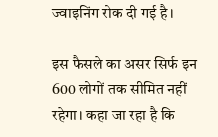ज्वाइनिंग रोक दी गई है।

इस फैसले का असर सिर्फ इन 600 लोगों तक सीमित नहीं रहेगा। कहा जा रहा है कि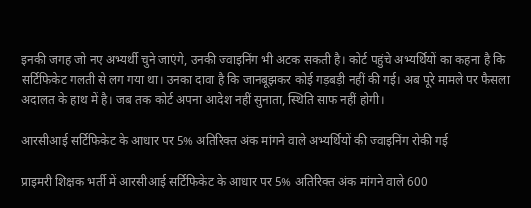इनकी जगह जो नए अभ्यर्थी चुने जाएंगे, उनकी ज्वाइनिंग भी अटक सकती है। कोर्ट पहुंचे अभ्यर्थियों का कहना है कि सर्टिफिकेट गलती से लग गया था। उनका दावा है कि जानबूझकर कोई गड़बड़ी नहीं की गई। अब पूरे मामले पर फैसला अदालत के हाथ में है। जब तक कोर्ट अपना आदेश नहीं सुनाता, स्थिति साफ नहीं होगी।

आरसीआई सर्टिफिकेट के आधार पर 5% अतिरिक्त अंक मांगने वाले अभ्यर्थियों की ज्वाइनिंग रोकी गई

प्राइमरी शिक्षक भर्ती में आरसीआई सर्टिफिकेट के आधार पर 5% अतिरिक्त अंक मांगने वाले 600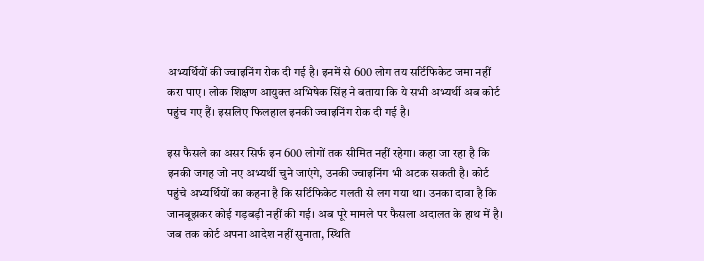अभ्यर्थियों की ज्वाइनिंग रोक दी गई है। इनमें से 600 लोग तय सर्टिफिकेट जमा नहीं करा पाए। लोक शिक्षण आयुक्त अभिषेक सिंह ने बताया कि ये सभी अभ्यर्थी अब कोर्ट पहुंच गए हैं। इसलिए फिलहाल इनकी ज्वाइनिंग रोक दी गई है।

इस फैसले का असर सिर्फ इन 600 लोगों तक सीमित नहीं रहेगा। कहा जा रहा है कि इनकी जगह जो नए अभ्यर्थी चुने जाएंगे, उनकी ज्वाइनिंग भी अटक सकती है। कोर्ट पहुंचे अभ्यर्थियों का कहना है कि सर्टिफिकेट गलती से लग गया था। उनका दावा है कि जानबूझकर कोई गड़बड़ी नहीं की गई। अब पूरे मामले पर फैसला अदालत के हाथ में है। जब तक कोर्ट अपना आदेश नहीं सुनाता, स्थिति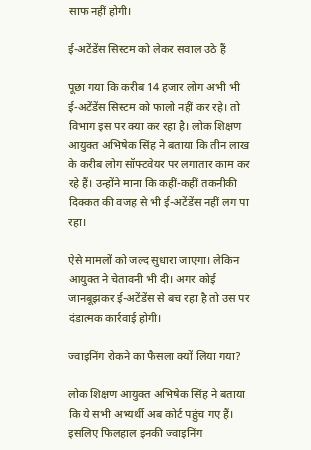साफ नहीं होगी।

ई-अटेंडेंस सिस्टम को लेकर सवाल उठे हैं

पूछा गया कि करीब 14 हजार लोग अभी भी ई-अटेंडेंस सिस्टम को फालो नहीं कर रहे। तो विभाग इस पर क्या कर रहा है। लोक शिक्षण आयुक्त अभिषेक सिंह ने बताया कि तीन लाख के करीब लोग सॉफ्टवेयर पर लगातार काम कर रहे हैं। उन्होंने माना कि कहीं-कहीं तकनीकी दिक्कत की वजह से भी ई-अटेंडेंस नहीं लग पा रहा।

ऐसे मामलों को जल्द सुधारा जाएगा। लेकिन आयुक्त ने चेतावनी भी दी। अगर कोई जानबूझकर ई-अटेंडेंस से बच रहा है तो उस पर दंडात्मक कार्रवाई होगी।

ज्वाइनिंग रोकने का फैसला क्यों लिया गया?

लोक शिक्षण आयुक्त अभिषेक सिंह ने बताया कि ये सभी अभ्यर्थी अब कोर्ट पहुंच गए हैं। इसलिए फिलहाल इनकी ज्वाइनिंग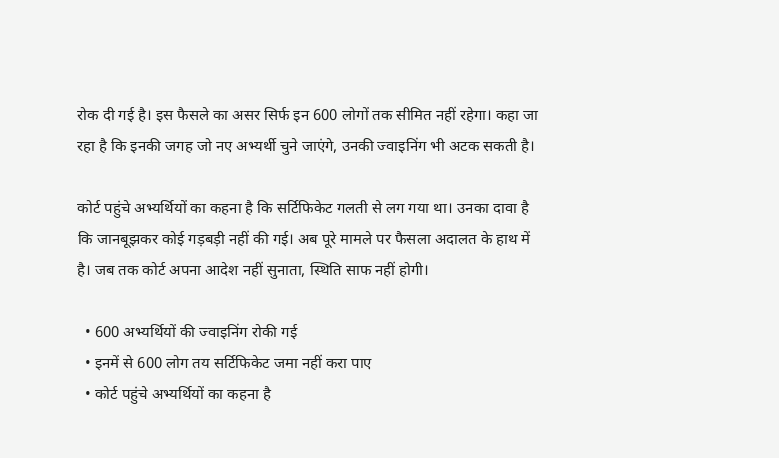रोक दी गई है। इस फैसले का असर सिर्फ इन 600 लोगों तक सीमित नहीं रहेगा। कहा जा रहा है कि इनकी जगह जो नए अभ्यर्थी चुने जाएंगे, उनकी ज्वाइनिंग भी अटक सकती है।

कोर्ट पहुंचे अभ्यर्थियों का कहना है कि सर्टिफिकेट गलती से लग गया था। उनका दावा है कि जानबूझकर कोई गड़बड़ी नहीं की गई। अब पूरे मामले पर फैसला अदालत के हाथ में है। जब तक कोर्ट अपना आदेश नहीं सुनाता, स्थिति साफ नहीं होगी।

  • 600 अभ्यर्थियों की ज्वाइनिंग रोकी गई
  • इनमें से 600 लोग तय सर्टिफिकेट जमा नहीं करा पाए
  • कोर्ट पहुंचे अभ्यर्थियों का कहना है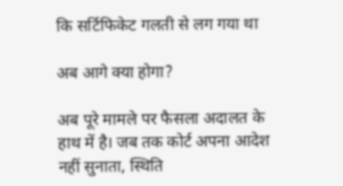कि सर्टिफिकेट गलती से लग गया था

अब आगे क्या होगा?

अब पूरे मामले पर फैसला अदालत के हाथ में है। जब तक कोर्ट अपना आदेश नहीं सुनाता, स्थिति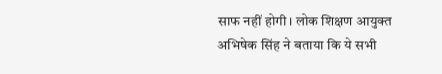साफ नहीं होगी। लोक शिक्षण आयुक्त अभिषेक सिंह ने बताया कि ये सभी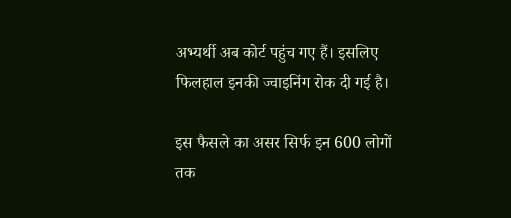अभ्यर्थी अब कोर्ट पहुंच गए हैं। इसलिए फिलहाल इनकी ज्वाइनिंग रोक दी गई है।

इस फैसले का असर सिर्फ इन 600 लोगों तक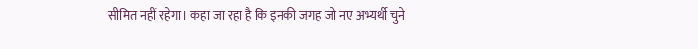सीमित नहीं रहेगा। कहा जा रहा है कि इनकी जगह जो नए अभ्यर्थी चुने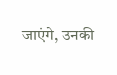जाएंगे, उनकी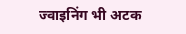ज्वाइनिंग भी अटक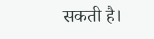सकती है।